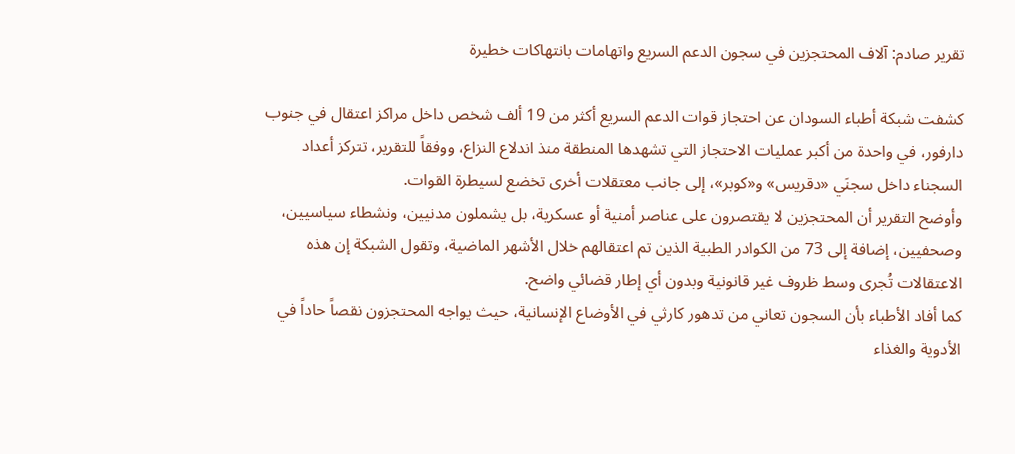تقرير صادم: آلاف المحتجزين في سجون الدعم السريع واتهامات بانتهاكات خطيرة

كشفت شبكة أطباء السودان عن احتجاز قوات الدعم السريع أكثر من 19 ألف شخص داخل مراكز اعتقال في جنوب دارفور، في واحدة من أكبر عمليات الاحتجاز التي تشهدها المنطقة منذ اندلاع النزاع، ووفقاً للتقرير، تتركز أعداد السجناء داخل سجنَي «دقريس» و«كوبر»، إلى جانب معتقلات أخرى تخضع لسيطرة القوات.
وأوضح التقرير أن المحتجزين لا يقتصرون على عناصر أمنية أو عسكرية، بل يشملون مدنيين، ونشطاء سياسيين، وصحفيين، إضافة إلى 73 من الكوادر الطبية الذين تم اعتقالهم خلال الأشهر الماضية، وتقول الشبكة إن هذه الاعتقالات تُجرى وسط ظروف غير قانونية وبدون أي إطار قضائي واضح.
كما أفاد الأطباء بأن السجون تعاني من تدهور كارثي في الأوضاع الإنسانية، حيث يواجه المحتجزون نقصاً حاداً في الأدوية والغذاء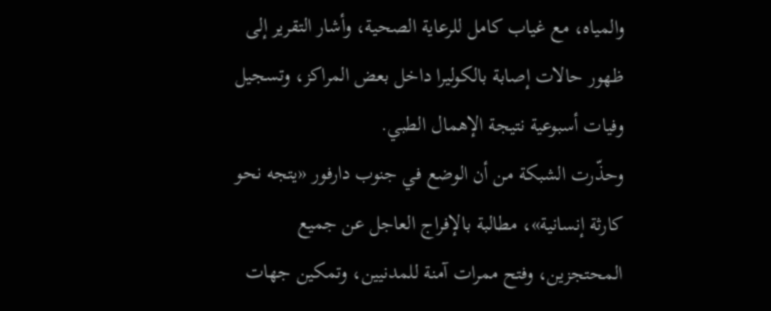والمياه، مع غياب كامل للرعاية الصحية، وأشار التقرير إلى ظهور حالات إصابة بالكوليرا داخل بعض المراكز، وتسجيل وفيات أسبوعية نتيجة الإهمال الطبي.
وحذّرت الشبكة من أن الوضع في جنوب دارفور «يتجه نحو كارثة إنسانية»، مطالبة بالإفراج العاجل عن جميع المحتجزين، وفتح ممرات آمنة للمدنيين، وتمكين جهات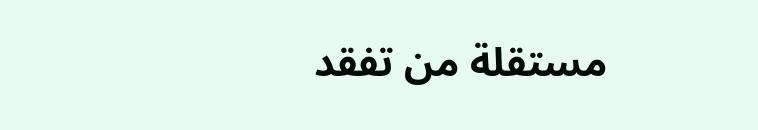مستقلة من تفقد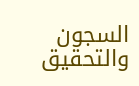السجون والتحقيق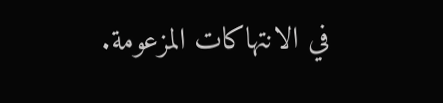في الانتهاكات المزعومة.